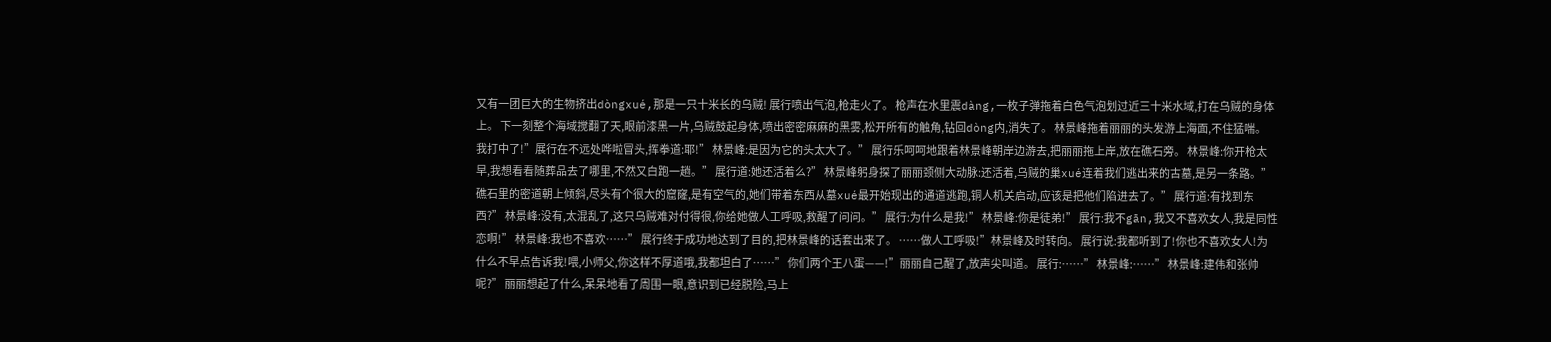又有一团巨大的生物挤出dòngxué,那是一只十米长的乌贼! 展行喷出气泡,枪走火了。 枪声在水里震dàng,一枚子弹拖着白色气泡划过近三十米水域,打在乌贼的身体上。 下一刻整个海域搅翻了天,眼前漆黑一片,乌贼鼓起身体,喷出密密麻麻的黑雾,松开所有的触角,钻回dòng内,消失了。 林景峰拖着丽丽的头发游上海面,不住猛喘。 我打中了!”展行在不远处哗啦冒头,挥拳道:耶!” 林景峰:是因为它的头太大了。” 展行乐呵呵地跟着林景峰朝岸边游去,把丽丽拖上岸,放在礁石旁。 林景峰:你开枪太早,我想看看随葬品去了哪里,不然又白跑一趟。” 展行道:她还活着么?” 林景峰躬身探了丽丽颈侧大动脉:还活着,乌贼的巢xué连着我们逃出来的古墓,是另一条路。” 礁石里的密道朝上倾斜,尽头有个很大的窟窿,是有空气的,她们带着东西从墓xué最开始现出的通道逃跑,铜人机关启动,应该是把他们陷进去了。” 展行道:有找到东西?” 林景峰:没有,太混乱了,这只乌贼难对付得很,你给她做人工呼吸,救醒了问问。” 展行:为什么是我!” 林景峰:你是徒弟!” 展行:我不gān,我又不喜欢女人,我是同性恋啊!” 林景峰:我也不喜欢……” 展行终于成功地达到了目的,把林景峰的话套出来了。 ……做人工呼吸!”林景峰及时转向。 展行说:我都听到了!你也不喜欢女人!为什么不早点告诉我!喂,小师父,你这样不厚道哦,我都坦白了……” 你们两个王八蛋——!”丽丽自己醒了,放声尖叫道。 展行:……” 林景峰:……” 林景峰:建伟和张帅呢?” 丽丽想起了什么,呆呆地看了周围一眼,意识到已经脱险,马上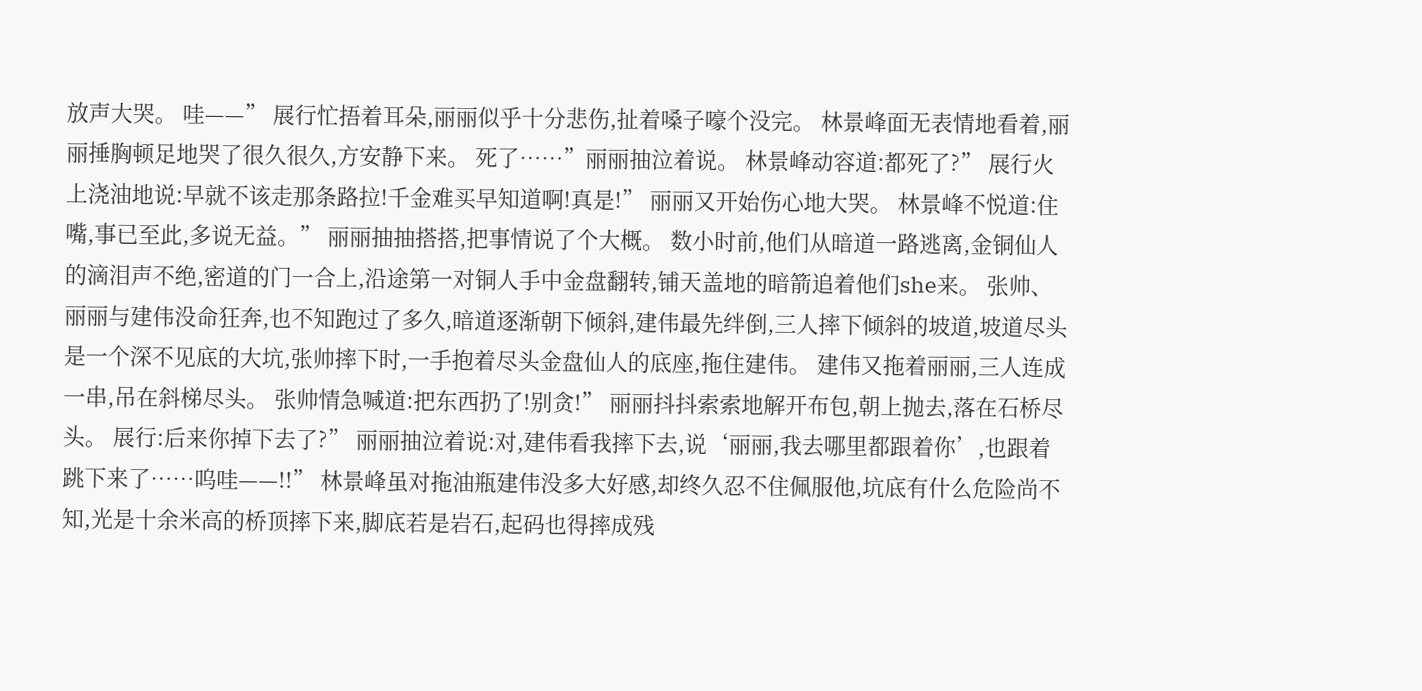放声大哭。 哇——” 展行忙捂着耳朵,丽丽似乎十分悲伤,扯着嗓子嚎个没完。 林景峰面无表情地看着,丽丽捶胸顿足地哭了很久很久,方安静下来。 死了……”丽丽抽泣着说。 林景峰动容道:都死了?” 展行火上浇油地说:早就不该走那条路拉!千金难买早知道啊!真是!” 丽丽又开始伤心地大哭。 林景峰不悦道:住嘴,事已至此,多说无益。” 丽丽抽抽搭搭,把事情说了个大概。 数小时前,他们从暗道一路逃离,金铜仙人的滴泪声不绝,密道的门一合上,沿途第一对铜人手中金盘翻转,铺天盖地的暗箭追着他们she来。 张帅、丽丽与建伟没命狂奔,也不知跑过了多久,暗道逐渐朝下倾斜,建伟最先绊倒,三人摔下倾斜的坡道,坡道尽头是一个深不见底的大坑,张帅摔下时,一手抱着尽头金盘仙人的底座,拖住建伟。 建伟又拖着丽丽,三人连成一串,吊在斜梯尽头。 张帅情急喊道:把东西扔了!别贪!” 丽丽抖抖索索地解开布包,朝上抛去,落在石桥尽头。 展行:后来你掉下去了?” 丽丽抽泣着说:对,建伟看我摔下去,说‘丽丽,我去哪里都跟着你’,也跟着跳下来了……呜哇——!!” 林景峰虽对拖油瓶建伟没多大好感,却终久忍不住佩服他,坑底有什么危险尚不知,光是十余米高的桥顶摔下来,脚底若是岩石,起码也得摔成残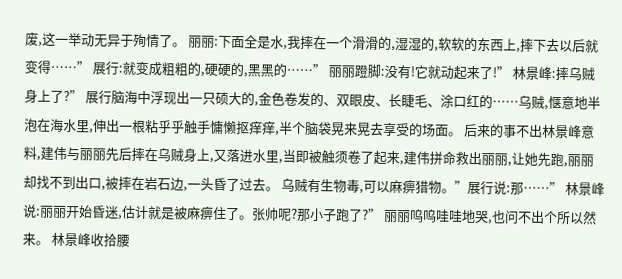废,这一举动无异于殉情了。 丽丽:下面全是水,我摔在一个滑滑的,湿湿的,软软的东西上,摔下去以后就变得……” 展行:就变成粗粗的,硬硬的,黑黑的……” 丽丽蹬脚:没有!它就动起来了!” 林景峰:摔乌贼身上了?” 展行脑海中浮现出一只硕大的,金色卷发的、双眼皮、长睫毛、涂口红的……乌贼,惬意地半泡在海水里,伸出一根粘乎乎触手慵懒抠痒痒,半个脑袋晃来晃去享受的场面。 后来的事不出林景峰意料,建伟与丽丽先后摔在乌贼身上,又落进水里,当即被触须卷了起来,建伟拼命救出丽丽,让她先跑,丽丽却找不到出口,被摔在岩石边,一头昏了过去。 乌贼有生物毒,可以麻痹猎物。”展行说:那……” 林景峰说:丽丽开始昏迷,估计就是被麻痹住了。张帅呢?那小子跑了?” 丽丽呜呜哇哇地哭,也问不出个所以然来。 林景峰收拾腰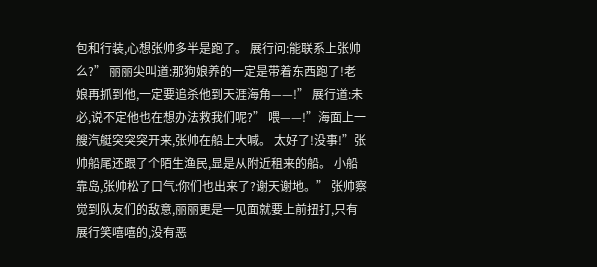包和行装,心想张帅多半是跑了。 展行问:能联系上张帅么?” 丽丽尖叫道:那狗娘养的一定是带着东西跑了!老娘再抓到他,一定要追杀他到天涯海角——!” 展行道:未必,说不定他也在想办法救我们呢?” 喂——!”海面上一艘汽艇突突突开来,张帅在船上大喊。 太好了!没事!”张帅船尾还跟了个陌生渔民,显是从附近租来的船。 小船靠岛,张帅松了口气:你们也出来了?谢天谢地。” 张帅察觉到队友们的敌意,丽丽更是一见面就要上前扭打,只有展行笑嘻嘻的,没有恶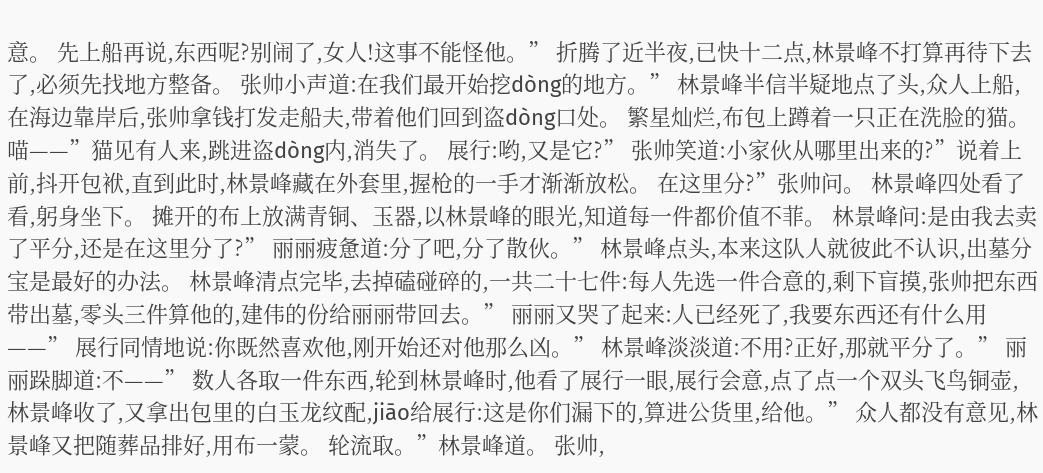意。 先上船再说,东西呢?别闹了,女人!这事不能怪他。” 折腾了近半夜,已快十二点,林景峰不打算再待下去了,必须先找地方整备。 张帅小声道:在我们最开始挖dòng的地方。” 林景峰半信半疑地点了头,众人上船,在海边靠岸后,张帅拿钱打发走船夫,带着他们回到盗dòng口处。 繁星灿烂,布包上蹲着一只正在洗脸的猫。 喵——”猫见有人来,跳进盗dòng内,消失了。 展行:哟,又是它?” 张帅笑道:小家伙从哪里出来的?”说着上前,抖开包袱,直到此时,林景峰藏在外套里,握枪的一手才渐渐放松。 在这里分?”张帅问。 林景峰四处看了看,躬身坐下。 摊开的布上放满青铜、玉器,以林景峰的眼光,知道每一件都价值不菲。 林景峰问:是由我去卖了平分,还是在这里分了?” 丽丽疲惫道:分了吧,分了散伙。” 林景峰点头,本来这队人就彼此不认识,出墓分宝是最好的办法。 林景峰清点完毕,去掉磕碰碎的,一共二十七件:每人先选一件合意的,剩下盲摸,张帅把东西带出墓,零头三件算他的,建伟的份给丽丽带回去。” 丽丽又哭了起来:人已经死了,我要东西还有什么用——” 展行同情地说:你既然喜欢他,刚开始还对他那么凶。” 林景峰淡淡道:不用?正好,那就平分了。” 丽丽跺脚道:不——” 数人各取一件东西,轮到林景峰时,他看了展行一眼,展行会意,点了点一个双头飞鸟铜壶,林景峰收了,又拿出包里的白玉龙纹配,jiāo给展行:这是你们漏下的,算进公货里,给他。” 众人都没有意见,林景峰又把随葬品排好,用布一蒙。 轮流取。”林景峰道。 张帅,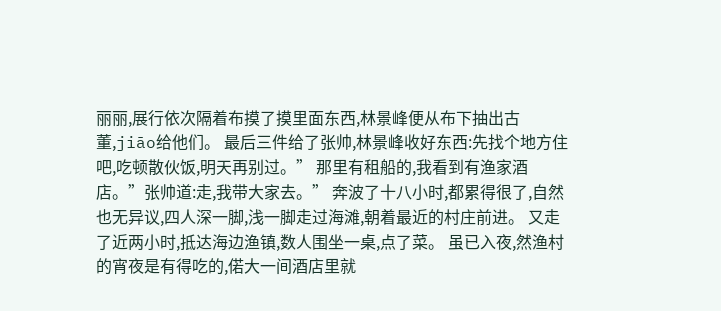丽丽,展行依次隔着布摸了摸里面东西,林景峰便从布下抽出古董,jiāo给他们。 最后三件给了张帅,林景峰收好东西:先找个地方住吧,吃顿散伙饭,明天再别过。” 那里有租船的,我看到有渔家酒店。”张帅道:走,我带大家去。” 奔波了十八小时,都累得很了,自然也无异议,四人深一脚,浅一脚走过海滩,朝着最近的村庄前进。 又走了近两小时,抵达海边渔镇,数人围坐一桌,点了菜。 虽已入夜,然渔村的宵夜是有得吃的,偌大一间酒店里就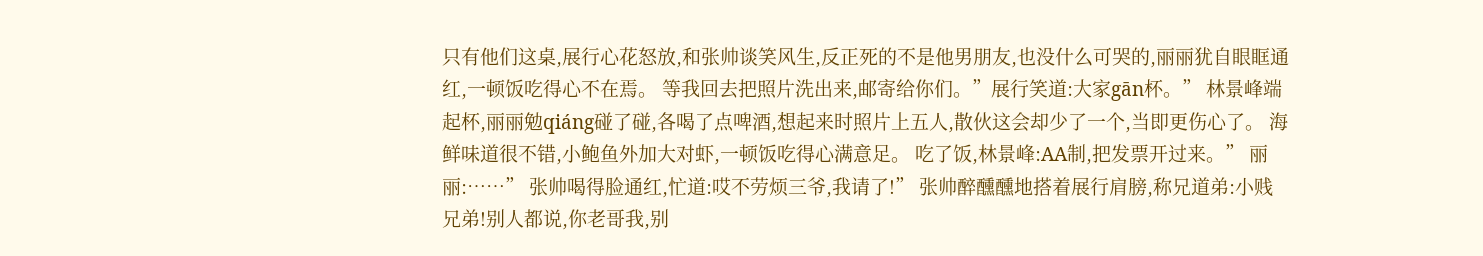只有他们这桌,展行心花怒放,和张帅谈笑风生,反正死的不是他男朋友,也没什么可哭的,丽丽犹自眼眶通红,一顿饭吃得心不在焉。 等我回去把照片洗出来,邮寄给你们。”展行笑道:大家gān杯。” 林景峰端起杯,丽丽勉qiáng碰了碰,各喝了点啤酒,想起来时照片上五人,散伙这会却少了一个,当即更伤心了。 海鲜味道很不错,小鲍鱼外加大对虾,一顿饭吃得心满意足。 吃了饭,林景峰:AA制,把发票开过来。” 丽丽:……” 张帅喝得脸通红,忙道:哎不劳烦三爷,我请了!” 张帅醉醺醺地搭着展行肩膀,称兄道弟:小贱兄弟!别人都说,你老哥我,别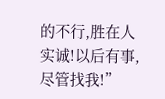的不行,胜在人实诚!以后有事,尽管找我!”